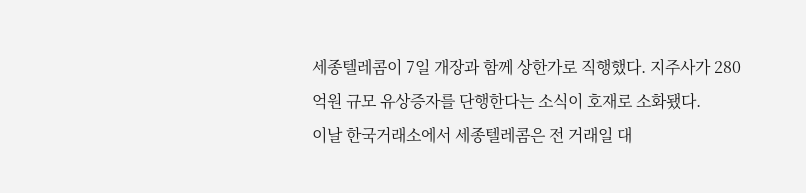세종텔레콤이 7일 개장과 함께 상한가로 직행했다. 지주사가 280억원 규모 유상증자를 단행한다는 소식이 호재로 소화됐다.
이날 한국거래소에서 세종텔레콤은 전 거래일 대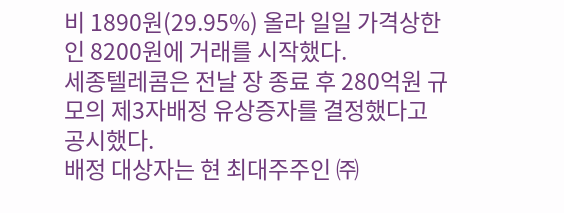비 1890원(29.95%) 올라 일일 가격상한인 8200원에 거래를 시작했다.
세종텔레콤은 전날 장 종료 후 280억원 규모의 제3자배정 유상증자를 결정했다고 공시했다.
배정 대상자는 현 최대주주인 ㈜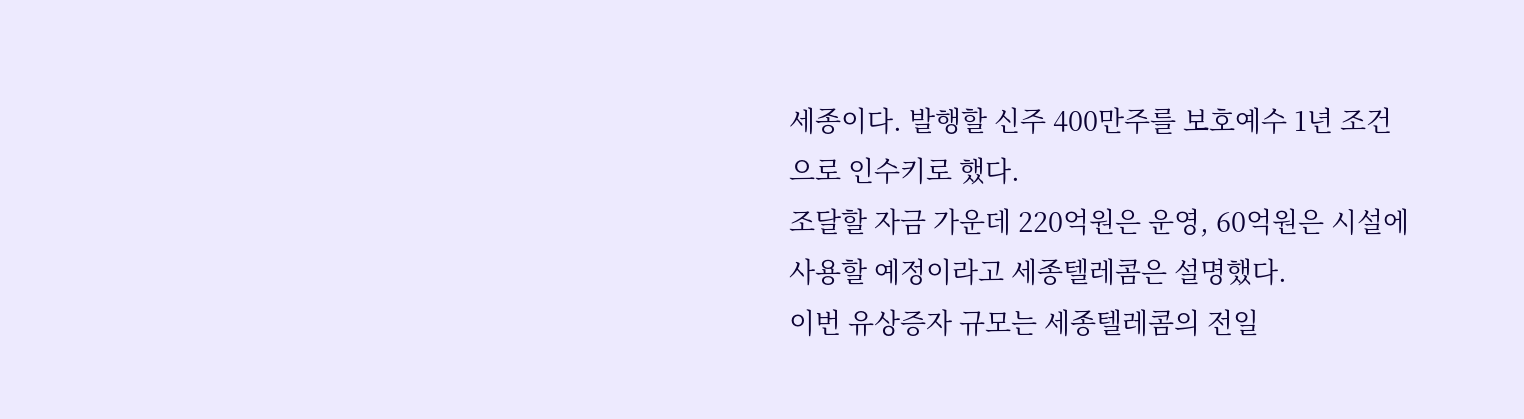세종이다. 발행할 신주 400만주를 보호예수 1년 조건으로 인수키로 했다.
조달할 자금 가운데 220억원은 운영, 60억원은 시설에 사용할 예정이라고 세종텔레콤은 설명했다.
이번 유상증자 규모는 세종텔레콤의 전일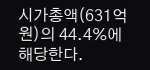시가총액(631억원)의 44.4%에 해당한다.